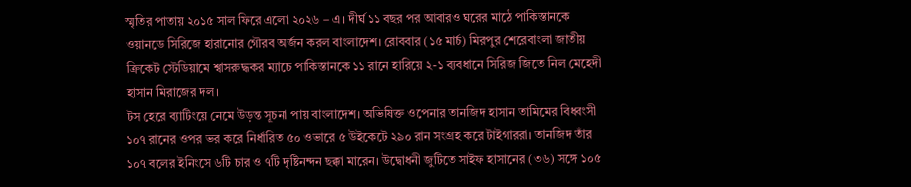স্মৃতির পাতায় ২০১৫ সাল ফিরে এলো ২০২৬ – এ। দীর্ঘ ১১ বছর পর আবারও ঘরের মাঠে পাকিস্তানকে ওয়ানডে সিরিজে হারানোর গৌরব অর্জন করল বাংলাদেশ। রোববার (১৫ মার্চ) মিরপুর শেরেবাংলা জাতীয় ক্রিকেট স্টেডিয়ামে শ্বাসরুদ্ধকর ম্যাচে পাকিস্তানকে ১১ রানে হারিয়ে ২-১ ব্যবধানে সিরিজ জিতে নিল মেহেদী হাসান মিরাজের দল।
টস হেরে ব্যাটিংয়ে নেমে উড়ন্ত সূচনা পায় বাংলাদেশ। অভিষিক্ত ওপেনার তানজিদ হাসান তামিমের বিধ্বংসী ১০৭ রানের ওপর ভর করে নির্ধারিত ৫০ ওভারে ৫ উইকেটে ২৯০ রান সংগ্রহ করে টাইগাররা। তানজিদ তাঁর ১০৭ বলের ইনিংসে ৬টি চার ও ৭টি দৃষ্টিনন্দন ছক্কা মারেন। উদ্বোধনী জুটিতে সাইফ হাসানের (৩৬) সঙ্গে ১০৫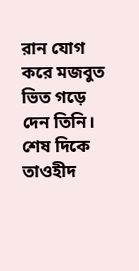রান যোগ করে মজবুত ভিত গড়ে দেন তিনি। শেষ দিকে তাওহীদ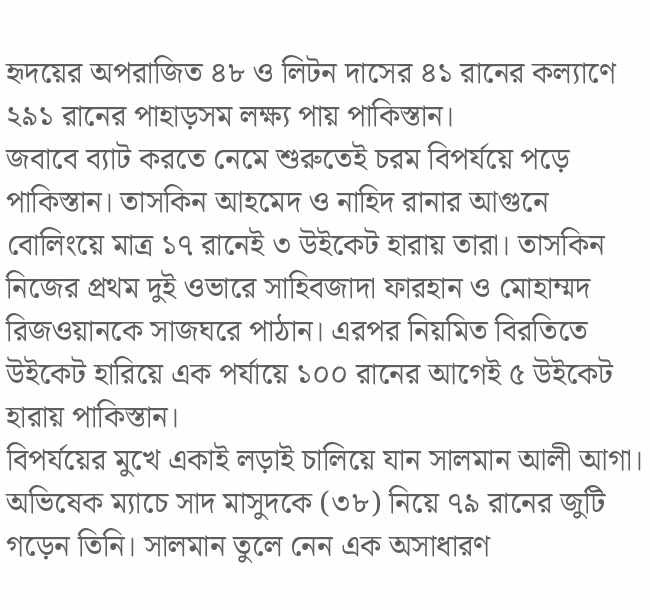হৃদয়ের অপরাজিত ৪৮ ও লিটন দাসের ৪১ রানের কল্যাণে ২৯১ রানের পাহাড়সম লক্ষ্য পায় পাকিস্তান।
জবাবে ব্যাট করতে নেমে শুরুতেই চরম বিপর্যয়ে পড়ে পাকিস্তান। তাসকিন আহমেদ ও নাহিদ রানার আগুনে বোলিংয়ে মাত্র ১৭ রানেই ৩ উইকেট হারায় তারা। তাসকিন নিজের প্রথম দুই ওভারে সাহিবজাদা ফারহান ও মোহাম্মদ রিজওয়ানকে সাজঘরে পাঠান। এরপর নিয়মিত বিরতিতে উইকেট হারিয়ে এক পর্যায়ে ১০০ রানের আগেই ৫ উইকেট হারায় পাকিস্তান।
বিপর্যয়ের মুখে একাই লড়াই চালিয়ে যান সালমান আলী আগা। অভিষেক ম্যাচে সাদ মাসুদকে (৩৮) নিয়ে ৭৯ রানের জুটি গড়েন তিনি। সালমান তুলে নেন এক অসাধারণ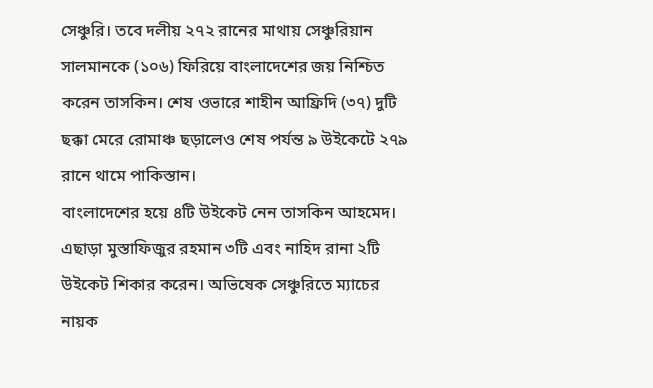সেঞ্চুরি। তবে দলীয় ২৭২ রানের মাথায় সেঞ্চুরিয়ান সালমানকে (১০৬) ফিরিয়ে বাংলাদেশের জয় নিশ্চিত করেন তাসকিন। শেষ ওভারে শাহীন আফ্রিদি (৩৭) দুটি ছক্কা মেরে রোমাঞ্চ ছড়ালেও শেষ পর্যন্ত ৯ উইকেটে ২৭৯ রানে থামে পাকিস্তান।
বাংলাদেশের হয়ে ৪টি উইকেট নেন তাসকিন আহমেদ। এছাড়া মুস্তাফিজুর রহমান ৩টি এবং নাহিদ রানা ২টি উইকেট শিকার করেন। অভিষেক সেঞ্চুরিতে ম্যাচের নায়ক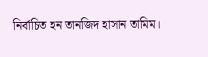নির্বাচিত হন তানজিদ হাসান তামিম।